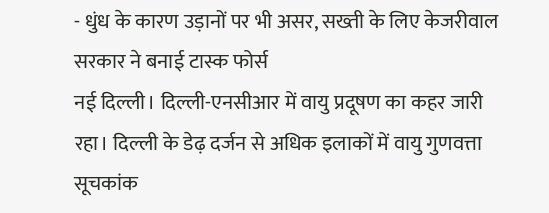- धुंध के कारण उड़ानों पर भी असर, सख्ती के लिए केजरीवाल सरकार ने बनाई टास्क फोर्स
नई दिल्ली। दिल्ली-एनसीआर में वायु प्रदूषण का कहर जारी रहा। दिल्ली के डेढ़ दर्जन से अधिक इलाकों में वायु गुणवत्ता सूचकांक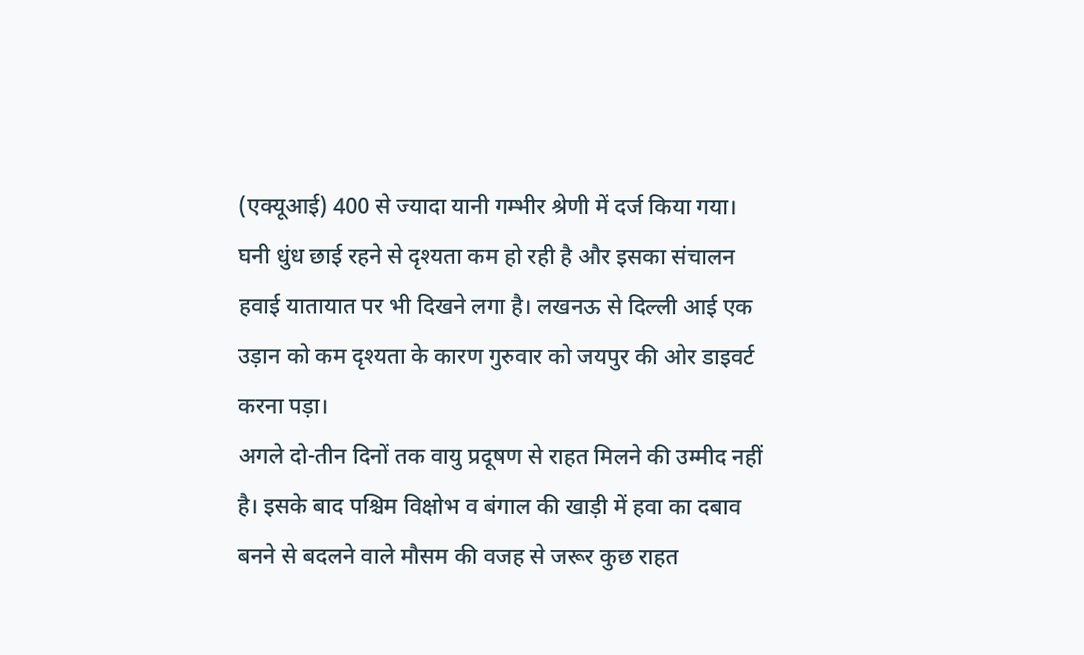(एक्यूआई) 400 से ज्यादा यानी गम्भीर श्रेणी में दर्ज किया गया। घनी धुंध छाई रहने से दृश्यता कम हो रही है और इसका संचालन हवाई यातायात पर भी दिखने लगा है। लखनऊ से दिल्ली आई एक उड़ान को कम दृश्यता के कारण गुरुवार को जयपुर की ओर डाइवर्ट करना पड़ा।
अगले दो-तीन दिनों तक वायु प्रदूषण से राहत मिलने की उम्मीद नहीं है। इसके बाद पश्चिम विक्षोभ व बंगाल की खाड़ी में हवा का दबाव बनने से बदलने वाले मौसम की वजह से जरूर कुछ राहत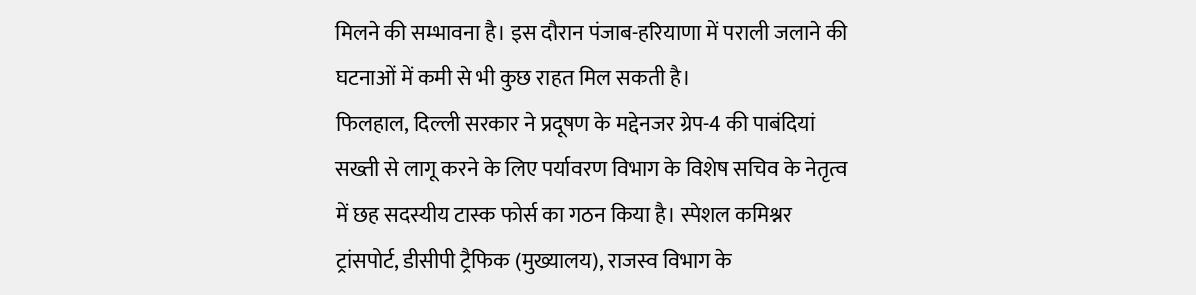मिलने की सम्भावना है। इस दौरान पंजाब-हरियाणा में पराली जलाने की घटनाओं में कमी से भी कुछ राहत मिल सकती है।
फिलहाल, दिल्ली सरकार ने प्रदूषण के मद्देनजर ग्रेप-4 की पाबंदियां सख्ती से लागू करने के लिए पर्यावरण विभाग के विशेष सचिव के नेतृत्व में छह सदस्यीय टास्क फोर्स का गठन किया है। स्पेशल कमिश्नर ट्रांसपोर्ट, डीसीपी ट्रैफिक (मुख्यालय), राजस्व विभाग के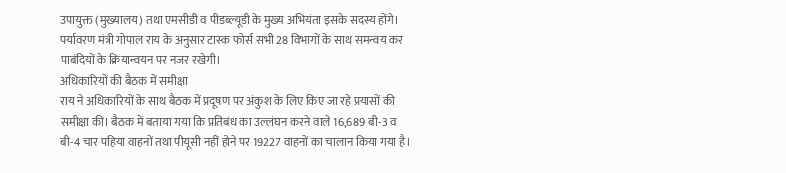उपायुक्त (मुख्यालय) तथा एमसीडी व पीडब्ल्यूडी के मुख्य अभियंता इसके सदस्य होंगे। पर्यावरण मंत्री गोपाल राय के अनुसार टास्क फोर्स सभी 28 विभागों के साथ समन्वय कर पाबंदियों के क्रियान्वयन पर नजर रखेगी।
अधिकारियों की बैठक में समीक्षा
राय ने अधिकारियों के साथ बैठक में प्रदूषण पर अंकुश के लिए किए जा रहे प्रयासों की समीक्षा की। बैठक में बताया गया कि प्रतिबंध का उल्लंघन करने वाले 16,689 बी-3 व बी-4 चार पहिया वाहनों तथा पीयूसी नहीं होने पर 19227 वाहनों का चालान किया गया है।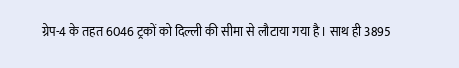ग्रेप-4 के तहत 6046 ट्रकों को दिल्ली की सीमा से लौटाया गया है। साथ ही 3895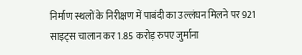निर्माण स्थलों के निरीक्षण में पाबंदी का उल्लंघन मिलने पर 921 साइट्स चालान कर 1.85 करोड़ रुपए जुर्माना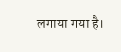लगाया गया है।